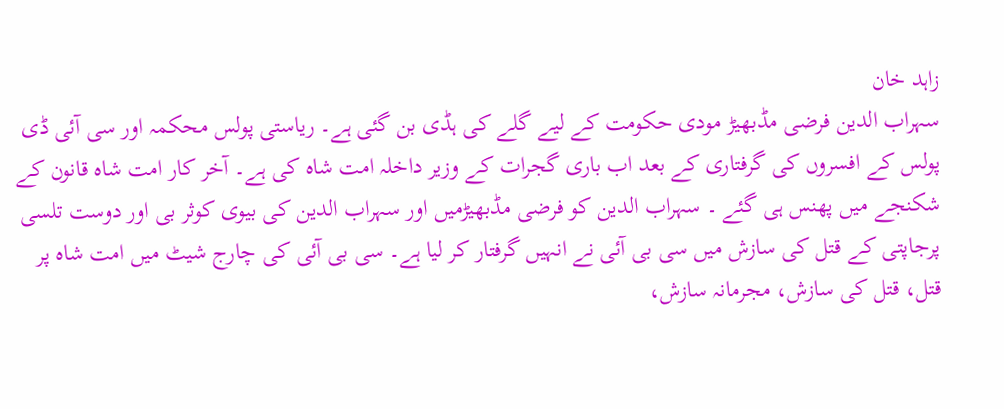زاہد خان
سہراب الدین فرضی مڈبھیڑ مودی حکومت کے لیے گلے کی ہڈی بن گئی ہے۔ ریاستی پولس محکمہ اور سی آئی ڈی پولس کے افسروں کی گرفتاری کے بعد اب باری گجرات کے وزیر داخلہ امت شاہ کی ہے۔ آخر کار امت شاہ قانون کے شکنجے میں پھنس ہی گئے ۔ سہراب الدین کو فرضی مڈبھیڑمیں اور سہراب الدین کی بیوی کوثر بی اور دوست تلسی پرجاپتی کے قتل کی سازش میں سی بی آئی نے انہیں گرفتار کر لیا ہے۔ سی بی آئی کی چارج شیٹ میں امت شاہ پر قتل، قتل کی سازش، مجرمانہ سازش،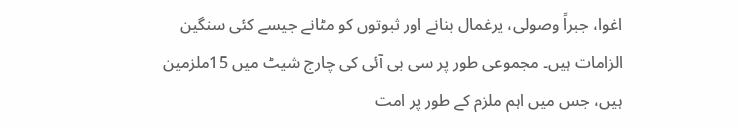اغوا، جبراً وصولی، یرغمال بنانے اور ثبوتوں کو مٹانے جیسے کئی سنگین الزامات ہیں۔ مجموعی طور پر سی بی آئی کی چارج شیٹ میں 15ملزمین ہیں، جس میں اہم ملزم کے طور پر امت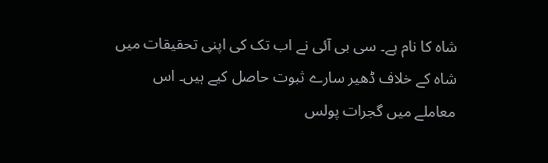شاہ کا نام ہے۔ سی بی آئی نے اب تک کی اپنی تحقیقات میں شاہ کے خلاف ڈھیر سارے ثبوت حاصل کیے ہیں۔ اس معاملے میں گجرات پولس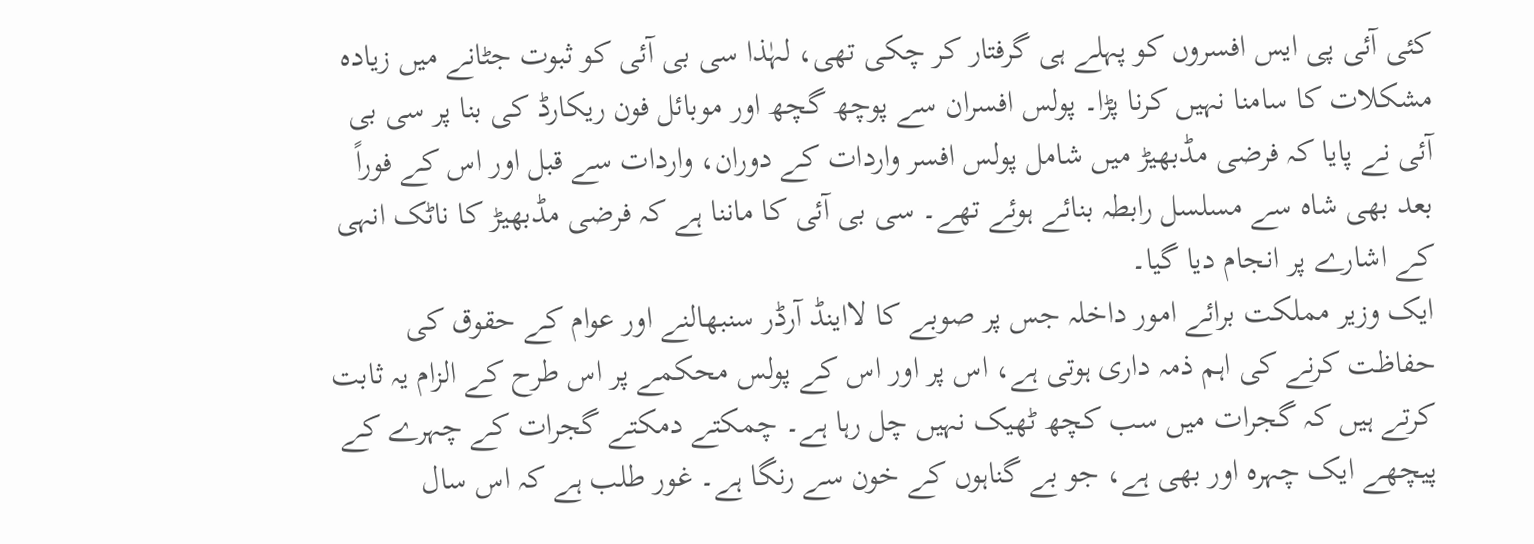کئی آئی پی ایس افسروں کو پہلے ہی گرفتار کر چکی تھی، لہٰذا سی بی آئی کو ثبوت جٹانے میں زیادہ مشکلات کا سامنا نہیں کرنا پڑا۔ پولس افسران سے پوچھ گچھ اور موبائل فون ریکارڈ کی بنا پر سی بی آئی نے پایا کہ فرضی مڈبھیڑ میں شامل پولس افسر واردات کے دوران، واردات سے قبل اور اس کے فوراً بعد بھی شاہ سے مسلسل رابطہ بنائے ہوئے تھے۔ سی بی آئی کا ماننا ہے کہ فرضی مڈبھیڑ کا ناٹک انہی کے اشارے پر انجام دیا گیا۔
ایک وزیر مملکت برائے امور داخلہ جس پر صوبے کا لااینڈ آرڈر سنبھالنے اور عوام کے حقوق کی حفاظت کرنے کی اہم ذمہ داری ہوتی ہے، اس پر اور اس کے پولس محکمے پر اس طرح کے الزام یہ ثابت کرتے ہیں کہ گجرات میں سب کچھ ٹھیک نہیں چل رہا ہے۔ چمکتے دمکتے گجرات کے چہرے کے پیچھے ایک چہرہ اور بھی ہے، جو بے گناہوں کے خون سے رنگا ہے۔ غور طلب ہے کہ اس سال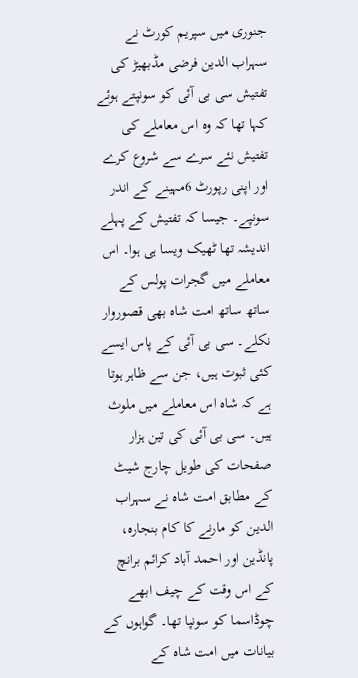جنوری میں سپریم کورٹ نے سہراب الدین فرضی مڈبھیڑ کی تفتیش سی بی آئی کو سونپتے ہوئے کہا تھا کہ وہ اس معاملے کی تفتیش نئے سرے سے شروع کرے اور اپنی رپورٹ 6مہینے کے اندر سونپے۔ جیسا کہ تفتیش کے پہلے اندیشہ تھا ٹھیک ویسا ہی ہوا۔ اس معاملے میں گجرات پولس کے ساتھ ساتھ امت شاہ بھی قصوروار نکلے۔ سی بی آئی کے پاس ایسے کئی ثبوت ہیں، جن سے ظاہر ہوتا ہے کہ شاہ اس معاملے میں ملوث ہیں۔ سی بی آئی کی تین ہزار صفحات کی طویل چارج شیٹ کے مطابق امت شاہ نے سہراب الدین کو مارنے کا کام بنجارہ، پانڈین اور احمد آباد کرائم برانچ کے اس وقت کے چیف ابھے چوڈاسما کو سونپا تھا۔ گواہوں کے بیانات میں امت شاہ کے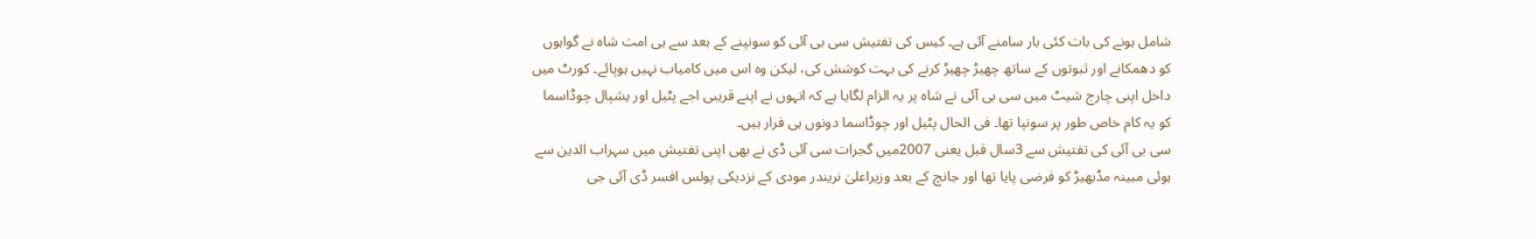شامل ہونے کی بات کئی بار سامنے آئی ہے۔ کیس کی تفتیش سی بی آئی کو سونپنے کے بعد سے ہی امت شاہ نے گواہوں کو دھمکانے اور ثبوتوں کے ساتھ چھیڑ چھیڑ کرنے کی بہت کوشش کی، لیکن وہ اس میں کامیاب نہیں ہوپائے۔ کورٹ میں داخل اپنی چارج شیٹ میں سی بی آئی نے شاہ پر یہ الزام لگایا ہے کہ انہوں نے اپنے قریبی اجے پٹیل اور یشپال چوڈاسما کو یہ کام خاص طور پر سونپا تھا۔ فی الحال پٹیل اور چوڈاسما دونوں ہی فرار ہیں۔
سی بی آئی کی تفتیش سے 3سال قبل یعنی 2007میں گجرات سی آئی ڈی نے بھی اپنی تفتیش میں سہراب الدین سے ہوئی مبینہ مڈبھیڑ کو فرضی پایا تھا اور جانچ کے بعد وزیراعلیٰ نریندر مودی کے نزدیکی پولس افسر ڈی آئی جی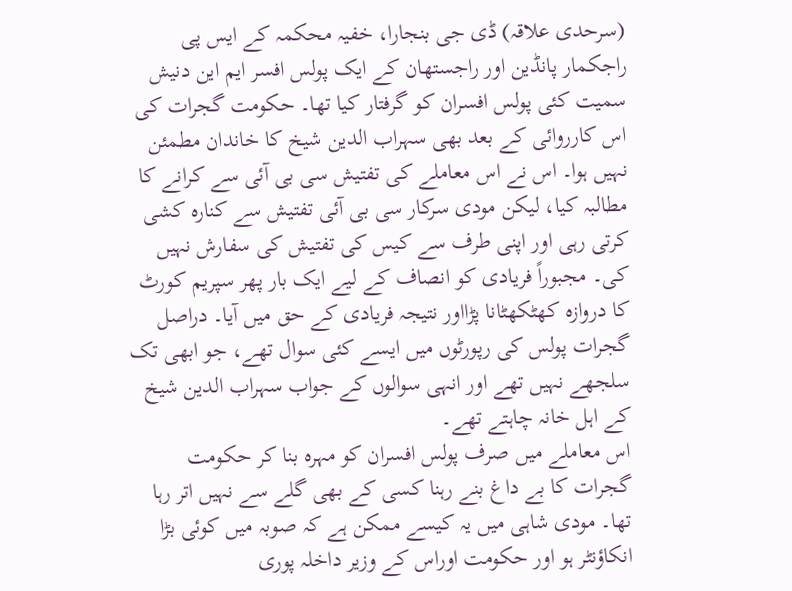(سرحدی علاقہ) ڈی جی بنجارا، خفیہ محکمہ کے ایس پی راجکمار پانڈین اور راجستھان کے ایک پولس افسر ایم این دنیش سمیت کئی پولس افسران کو گرفتار کیا تھا۔ حکومت گجرات کی اس کارروائی کے بعد بھی سہراب الدین شیخ کا خاندان مطمئن نہیں ہوا۔ اس نے اس معاملے کی تفتیش سی بی آئی سے کرانے کا مطالبہ کیا، لیکن مودی سرکار سی بی آئی تفتیش سے کنارہ کشی کرتی رہی اور اپنی طرف سے کیس کی تفتیش کی سفارش نہیں کی۔ مجبوراً فریادی کو انصاف کے لیے ایک بار پھر سپریم کورٹ کا دروازہ کھٹکھٹانا پڑااور نتیجہ فریادی کے حق میں آیا۔ دراصل گجرات پولس کی رپورٹوں میں ایسے کئی سوال تھے، جو ابھی تک سلجھے نہیں تھے اور انہی سوالوں کے جواب سہراب الدین شیخ کے اہل خانہ چاہتے تھے۔
اس معاملے میں صرف پولس افسران کو مہرہ بنا کر حکومت گجرات کا بے داغ بنے رہنا کسی کے بھی گلے سے نہیں اتر رہا تھا۔ مودی شاہی میں یہ کیسے ممکن ہے کہ صوبہ میں کوئی بڑا انکاؤنٹر ہو اور حکومت اوراس کے وزیر داخلہ پوری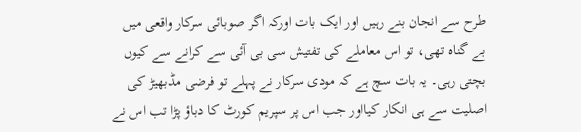طرح سے انجان بنے رہیں اور ایک بات اورکہ اگر صوبائی سرکار واقعی میں بے گناہ تھی، تو اس معاملے کی تفتیش سی بی آئی سے کرانے سے کیوں بچتی رہی۔ یہ بات سچ ہے کہ مودی سرکار نے پہلے تو فرضی مڈبھیڑ کی اصلیت سے ہی انکار کیااور جب اس پر سپریم کورٹ کا دباؤ پڑا تب اس نے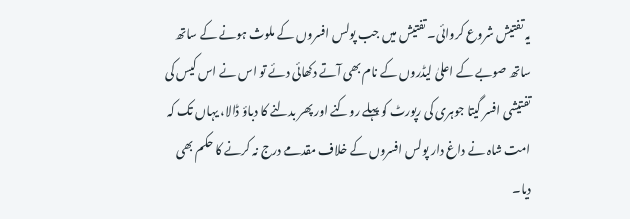یہ تفتیش شروع کروائی۔ تفتیش میں جب پولس افسروں کے ملوث ہونے کے ساتھ ساتھ صوبے کے اعلیٰ لیڈروں کے نام بھی آتے دکھائی دئے تو اس نے اس کیس کی تفتیشی افسر گیتا جوہری کی رپورٹ کو پہلے روکنے اور پھر بدلنے کا دباؤ ڈالا، یہاں تک کہ امت شاہ نے داغ دار پولس افسروں کے خلاف مقدمے درج نہ کرنے کا حکم بھی دیا۔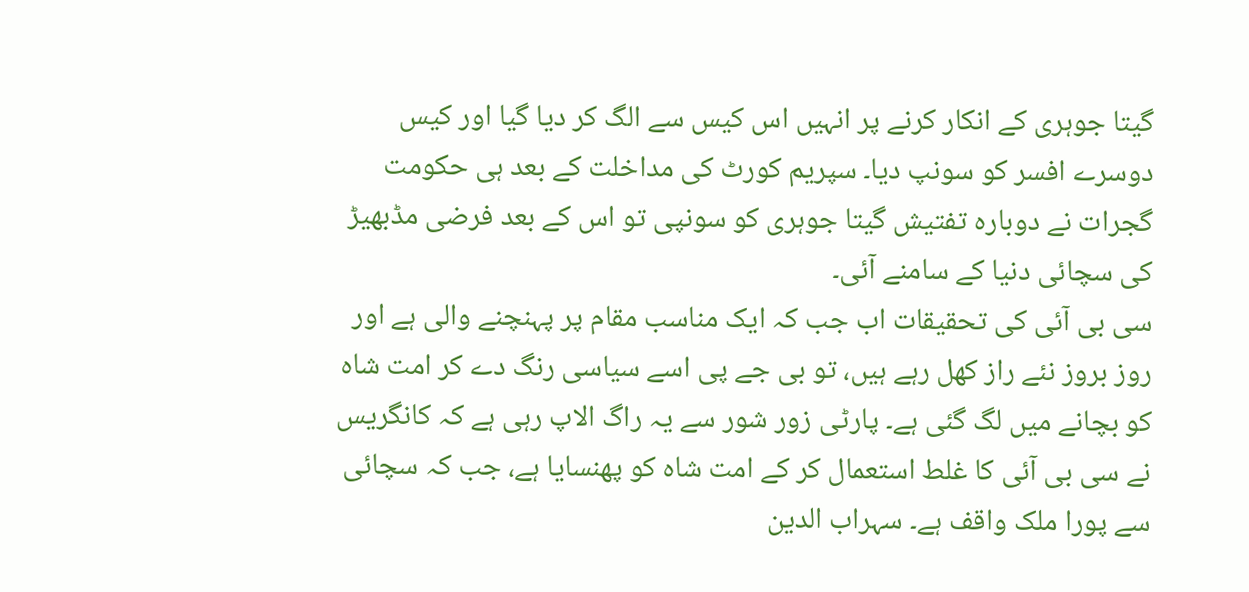گیتا جوہری کے انکار کرنے پر انہیں اس کیس سے الگ کر دیا گیا اور کیس دوسرے افسر کو سونپ دیا۔ سپریم کورٹ کی مداخلت کے بعد ہی حکومت گجرات نے دوبارہ تفتیش گیتا جوہری کو سونپی تو اس کے بعد فرضی مڈبھیڑ کی سچائی دنیا کے سامنے آئی۔
سی بی آئی کی تحقیقات اب جب کہ ایک مناسب مقام پر پہنچنے والی ہے اور روز بروز نئے راز کھل رہے ہیں، تو بی جے پی اسے سیاسی رنگ دے کر امت شاہ کو بچانے میں لگ گئی ہے۔ پارٹی زور شور سے یہ راگ الاپ رہی ہے کہ کانگریس نے سی بی آئی کا غلط استعمال کر کے امت شاہ کو پھنسایا ہے، جب کہ سچائی سے پورا ملک واقف ہے۔ سہراب الدین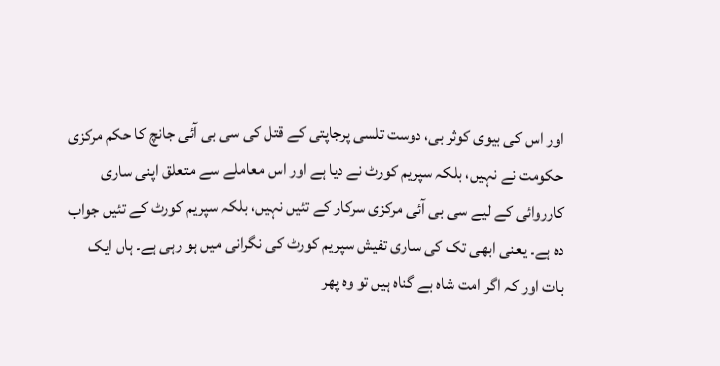اور اس کی بیوی کوثر بی، دوست تلسی پرجاپتی کے قتل کی سی بی آئی جانچ کا حکم مرکزی حکومت نے نہیں، بلکہ سپریم کورٹ نے دیا ہے اور اس معاملے سے متعلق اپنی ساری کارروائی کے لیے سی بی آئی مرکزی سرکار کے تئیں نہیں، بلکہ سپریم کورٹ کے تئیں جواب دہ ہے۔ یعنی ابھی تک کی ساری تفیش سپریم کورٹ کی نگرانی میں ہو رہی ہے۔ ہاں ایک بات اور کہ اگر امت شاہ بے گناہ ہیں تو وہ پھر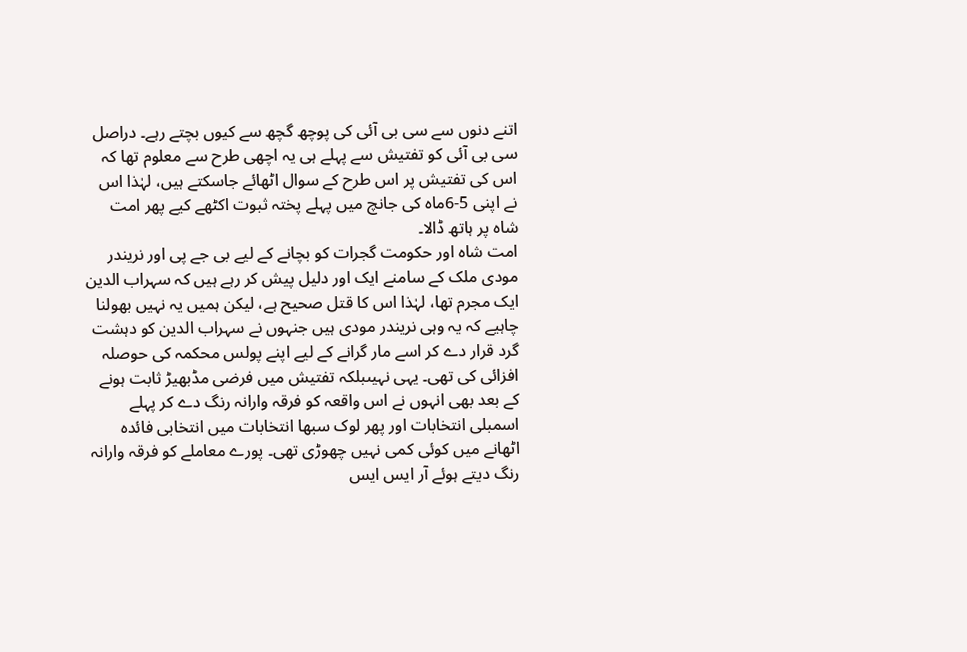اتنے دنوں سے سی بی آئی کی پوچھ گچھ سے کیوں بچتے رہے۔ دراصل سی بی آئی کو تفتیش سے پہلے ہی یہ اچھی طرح سے معلوم تھا کہ اس کی تفتیش پر اس طرح کے سوال اٹھائے جاسکتے ہیں، لہٰذا اس نے اپنی 5-6ماہ کی جانچ میں پہلے پختہ ثبوت اکٹھے کیے پھر امت شاہ پر ہاتھ ڈالا۔
امت شاہ اور حکومت گجرات کو بچانے کے لیے بی جے پی اور نریندر مودی ملک کے سامنے ایک اور دلیل پیش کر رہے ہیں کہ سہراب الدین ایک مجرم تھا، لہٰذا اس کا قتل صحیح ہے، لیکن ہمیں یہ نہیں بھولنا چاہیے کہ یہ وہی نریندر مودی ہیں جنہوں نے سہراب الدین کو دہشت گرد قرار دے کر اسے مار گرانے کے لیے اپنے پولس محکمہ کی حوصلہ افزائی کی تھی۔ یہی نہیںبلکہ تفتیش میں فرضی مڈبھیڑ ثابت ہونے کے بعد بھی انہوں نے اس واقعہ کو فرقہ وارانہ رنگ دے کر پہلے اسمبلی انتخابات اور پھر لوک سبھا انتخابات میں انتخابی فائدہ اٹھانے میں کوئی کمی نہیں چھوڑی تھی۔ پورے معاملے کو فرقہ وارانہ رنگ دیتے ہوئے آر ایس ایس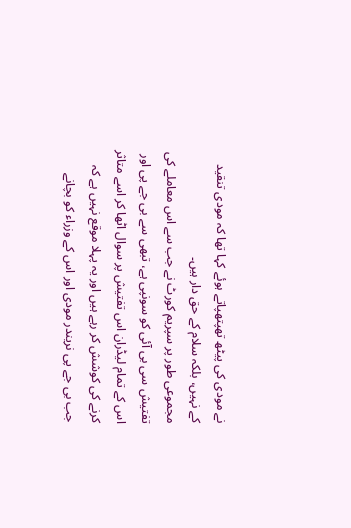نے مودی کی پیٹھ تھپتھپاتے ہوئے کہا تھا کہ مودی تنقید کے نہیں، بلکہ سلام کے حق دار ہیں۔
مجموعی طور پر سپریم کورٹ نے جب سے اس معاملے کی تفتیش سی بی آئی کو سونپی ہے، تبھی سے بی جے پی اور اس کے تمام لیڈران اس تفتیش پر سوال اٹھا کر اسے متاثر کرنے کی کوشش کر رہے ہیں اور یہ پہلا موقع نہیں ہے کہ جب بی جے پی نریندر مودی اور اس کے وزراء کو بچانے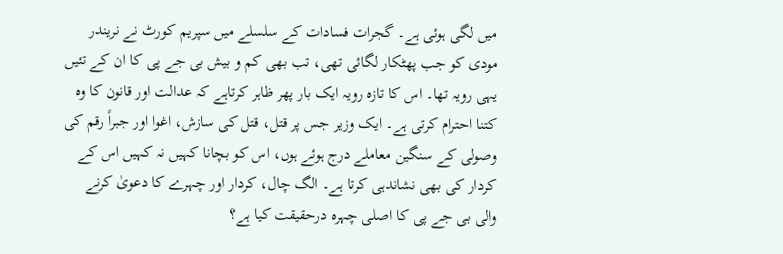میں لگی ہوئی ہے۔ گجرات فسادات کے سلسلے میں سپریم کورٹ نے نریندر مودی کو جب پھٹکار لگائی تھی، تب بھی کم و بیش بی جے پی کا ان کے تئیں یہی رویہ تھا۔ اس کا تازہ رویہ ایک بار پھر ظاہر کرتاہے کہ عدالت اور قانون کا وہ کتنا احترام کرتی ہے۔ ایک وزیر جس پر قتل، قتل کی سازش، اغوا اور جبراً رقم کی وصولی کے سنگین معاملے درج ہوئے ہوں، اس کو بچانا کہیں نہ کہیں اس کے کردار کی بھی نشاندہی کرتا ہے۔ الگ چال، کردار اور چہرے کا دعویٰ کرنے والی بی جے پی کا اصلی چہرہ درحقیقت کیا ہے؟